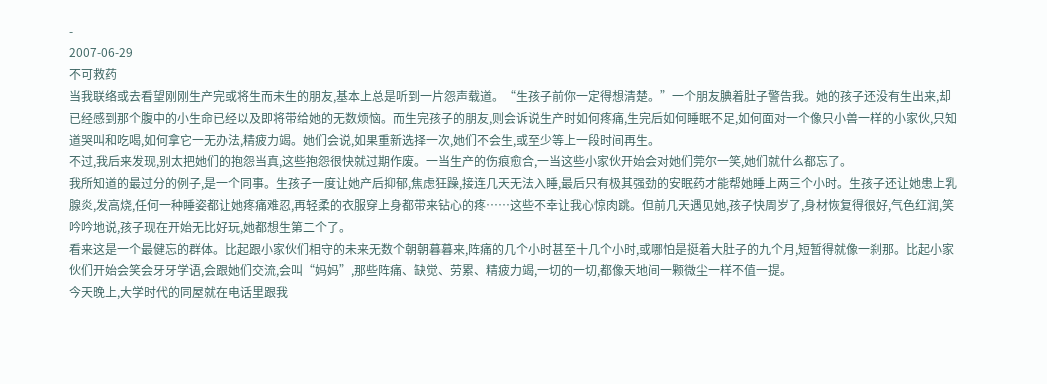-
2007-06-29
不可救药
当我联络或去看望刚刚生产完或将生而未生的朋友,基本上总是听到一片怨声载道。“生孩子前你一定得想清楚。”一个朋友腆着肚子警告我。她的孩子还没有生出来,却已经感到那个腹中的小生命已经以及即将带给她的无数烦恼。而生完孩子的朋友,则会诉说生产时如何疼痛,生完后如何睡眠不足,如何面对一个像只小兽一样的小家伙,只知道哭叫和吃喝,如何拿它一无办法,精疲力竭。她们会说,如果重新选择一次,她们不会生,或至少等上一段时间再生。
不过,我后来发现,别太把她们的抱怨当真,这些抱怨很快就过期作废。一当生产的伤痕愈合,一当这些小家伙开始会对她们莞尔一笑,她们就什么都忘了。
我所知道的最过分的例子,是一个同事。生孩子一度让她产后抑郁,焦虑狂躁,接连几天无法入睡,最后只有极其强劲的安眠药才能帮她睡上两三个小时。生孩子还让她患上乳腺炎,发高烧,任何一种睡姿都让她疼痛难忍,再轻柔的衣服穿上身都带来钻心的疼……这些不幸让我心惊肉跳。但前几天遇见她,孩子快周岁了,身材恢复得很好,气色红润,笑吟吟地说,孩子现在开始无比好玩,她都想生第二个了。
看来这是一个最健忘的群体。比起跟小家伙们相守的未来无数个朝朝暮暮来,阵痛的几个小时甚至十几个小时,或哪怕是挺着大肚子的九个月,短暂得就像一刹那。比起小家伙们开始会笑会牙牙学语,会跟她们交流,会叫“妈妈”,那些阵痛、缺觉、劳累、精疲力竭,一切的一切,都像天地间一颗微尘一样不值一提。
今天晚上,大学时代的同屋就在电话里跟我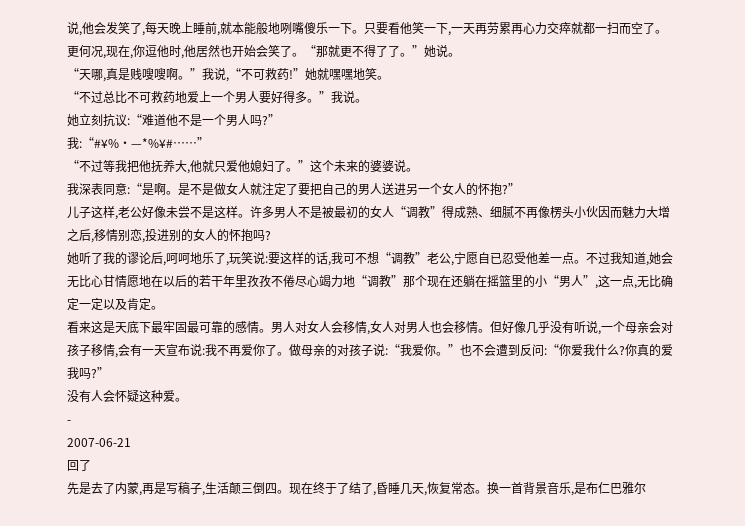说,他会发笑了,每天晚上睡前,就本能般地咧嘴傻乐一下。只要看他笑一下,一天再劳累再心力交瘁就都一扫而空了。更何况,现在,你逗他时,他居然也开始会笑了。“那就更不得了了。”她说。
“天哪,真是贱嗖嗖啊。”我说,“不可救药!”她就嘿嘿地笑。
“不过总比不可救药地爱上一个男人要好得多。”我说。
她立刻抗议:“难道他不是一个男人吗?”
我:“#¥%·—*%¥#……”
“不过等我把他抚养大,他就只爱他媳妇了。”这个未来的婆婆说。
我深表同意:“是啊。是不是做女人就注定了要把自己的男人送进另一个女人的怀抱?”
儿子这样,老公好像未尝不是这样。许多男人不是被最初的女人“调教”得成熟、细腻不再像楞头小伙因而魅力大增之后,移情别恋,投进别的女人的怀抱吗?
她听了我的谬论后,呵呵地乐了,玩笑说:要这样的话,我可不想“调教”老公,宁愿自已忍受他差一点。不过我知道,她会无比心甘情愿地在以后的若干年里孜孜不倦尽心竭力地“调教”那个现在还躺在摇篮里的小“男人”,这一点,无比确定一定以及肯定。
看来这是天底下最牢固最可靠的感情。男人对女人会移情,女人对男人也会移情。但好像几乎没有听说,一个母亲会对孩子移情,会有一天宣布说:我不再爱你了。做母亲的对孩子说:“我爱你。”也不会遭到反问:“你爱我什么?你真的爱我吗?”
没有人会怀疑这种爱。
-
2007-06-21
回了
先是去了内蒙,再是写稿子,生活颠三倒四。现在终于了结了,昏睡几天,恢复常态。换一首背景音乐,是布仁巴雅尔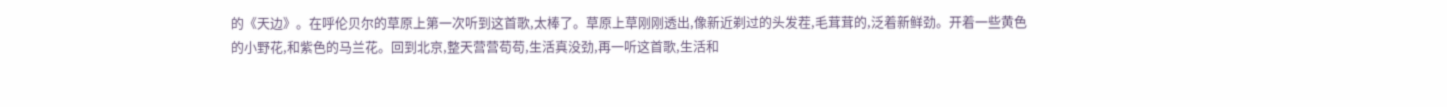的《天边》。在呼伦贝尔的草原上第一次听到这首歌,太棒了。草原上草刚刚透出,像新近剃过的头发茬,毛茸茸的,泛着新鲜劲。开着一些黄色的小野花,和紫色的马兰花。回到北京,整天营营苟苟,生活真没劲,再一听这首歌,生活和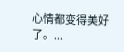心情都变得美好了。...